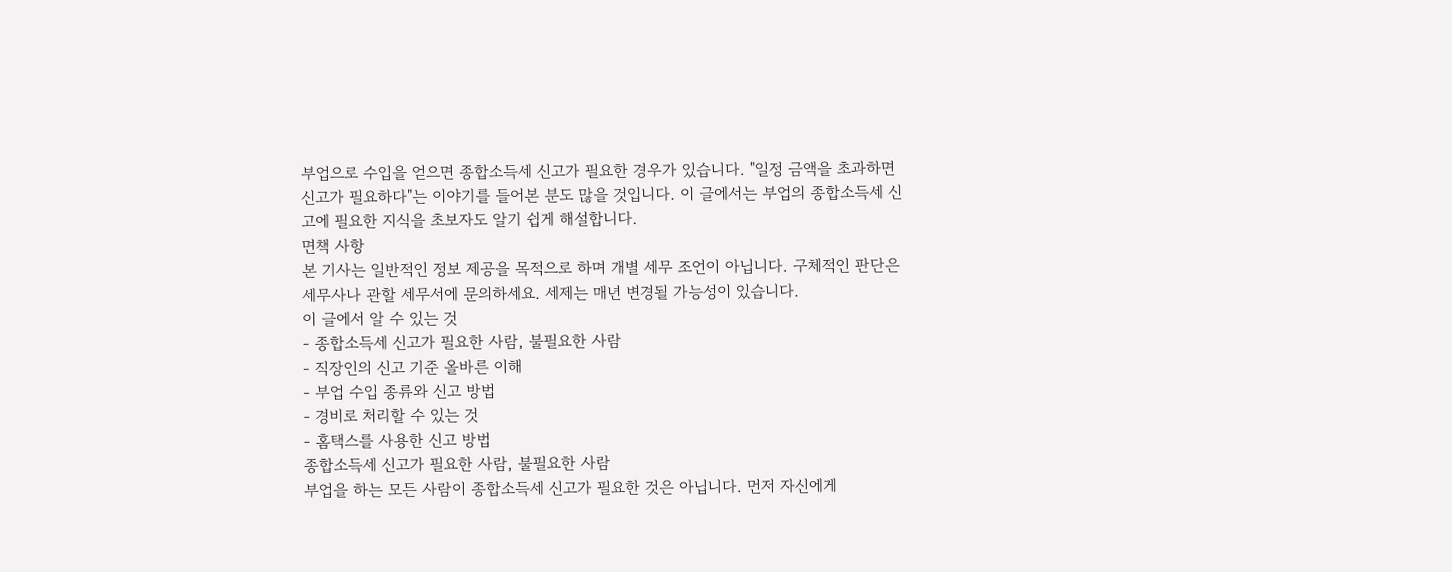부업으로 수입을 얻으면 종합소득세 신고가 필요한 경우가 있습니다. "일정 금액을 초과하면 신고가 필요하다"는 이야기를 들어본 분도 많을 것입니다. 이 글에서는 부업의 종합소득세 신고에 필요한 지식을 초보자도 알기 쉽게 해설합니다.
면책 사항
본 기사는 일반적인 정보 제공을 목적으로 하며 개별 세무 조언이 아닙니다. 구체적인 판단은 세무사나 관할 세무서에 문의하세요. 세제는 매년 변경될 가능성이 있습니다.
이 글에서 알 수 있는 것
- 종합소득세 신고가 필요한 사람, 불필요한 사람
- 직장인의 신고 기준 올바른 이해
- 부업 수입 종류와 신고 방법
- 경비로 처리할 수 있는 것
- 홈택스를 사용한 신고 방법
종합소득세 신고가 필요한 사람, 불필요한 사람
부업을 하는 모든 사람이 종합소득세 신고가 필요한 것은 아닙니다. 먼저 자신에게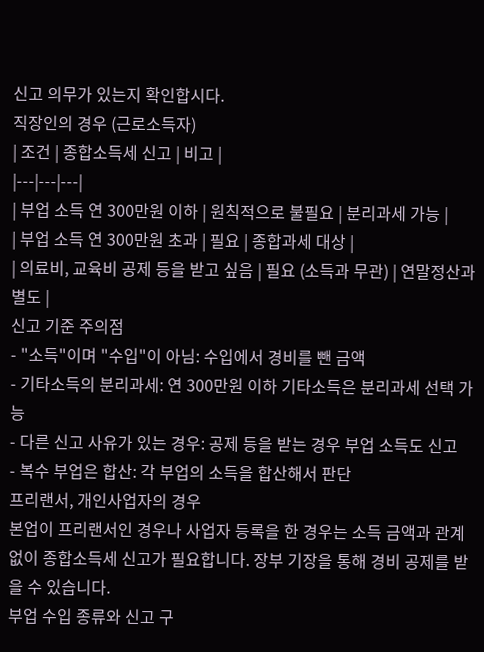신고 의무가 있는지 확인합시다.
직장인의 경우 (근로소득자)
| 조건 | 종합소득세 신고 | 비고 |
|---|---|---|
| 부업 소득 연 300만원 이하 | 원칙적으로 불필요 | 분리과세 가능 |
| 부업 소득 연 300만원 초과 | 필요 | 종합과세 대상 |
| 의료비, 교육비 공제 등을 받고 싶음 | 필요 (소득과 무관) | 연말정산과 별도 |
신고 기준 주의점
- "소득"이며 "수입"이 아님: 수입에서 경비를 뺀 금액
- 기타소득의 분리과세: 연 300만원 이하 기타소득은 분리과세 선택 가능
- 다른 신고 사유가 있는 경우: 공제 등을 받는 경우 부업 소득도 신고
- 복수 부업은 합산: 각 부업의 소득을 합산해서 판단
프리랜서, 개인사업자의 경우
본업이 프리랜서인 경우나 사업자 등록을 한 경우는 소득 금액과 관계없이 종합소득세 신고가 필요합니다. 장부 기장을 통해 경비 공제를 받을 수 있습니다.
부업 수입 종류와 신고 구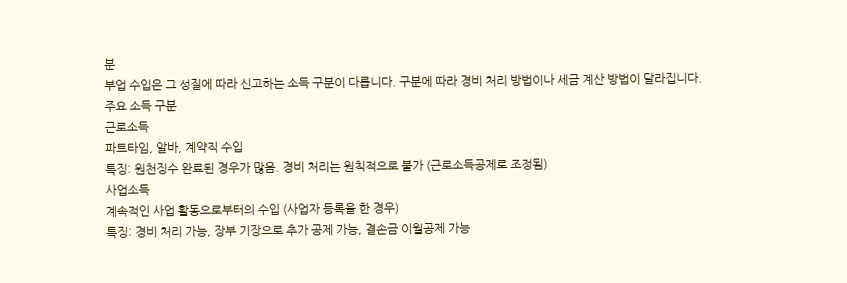분
부업 수입은 그 성질에 따라 신고하는 소득 구분이 다릅니다. 구분에 따라 경비 처리 방법이나 세금 계산 방법이 달라집니다.
주요 소득 구분
근로소득
파트타임, 알바, 계약직 수입
특징: 원천징수 완료된 경우가 많음. 경비 처리는 원칙적으로 불가 (근로소득공제로 조정됨)
사업소득
계속적인 사업 활동으로부터의 수입 (사업자 등록을 한 경우)
특징: 경비 처리 가능, 장부 기장으로 추가 공제 가능, 결손금 이월공제 가능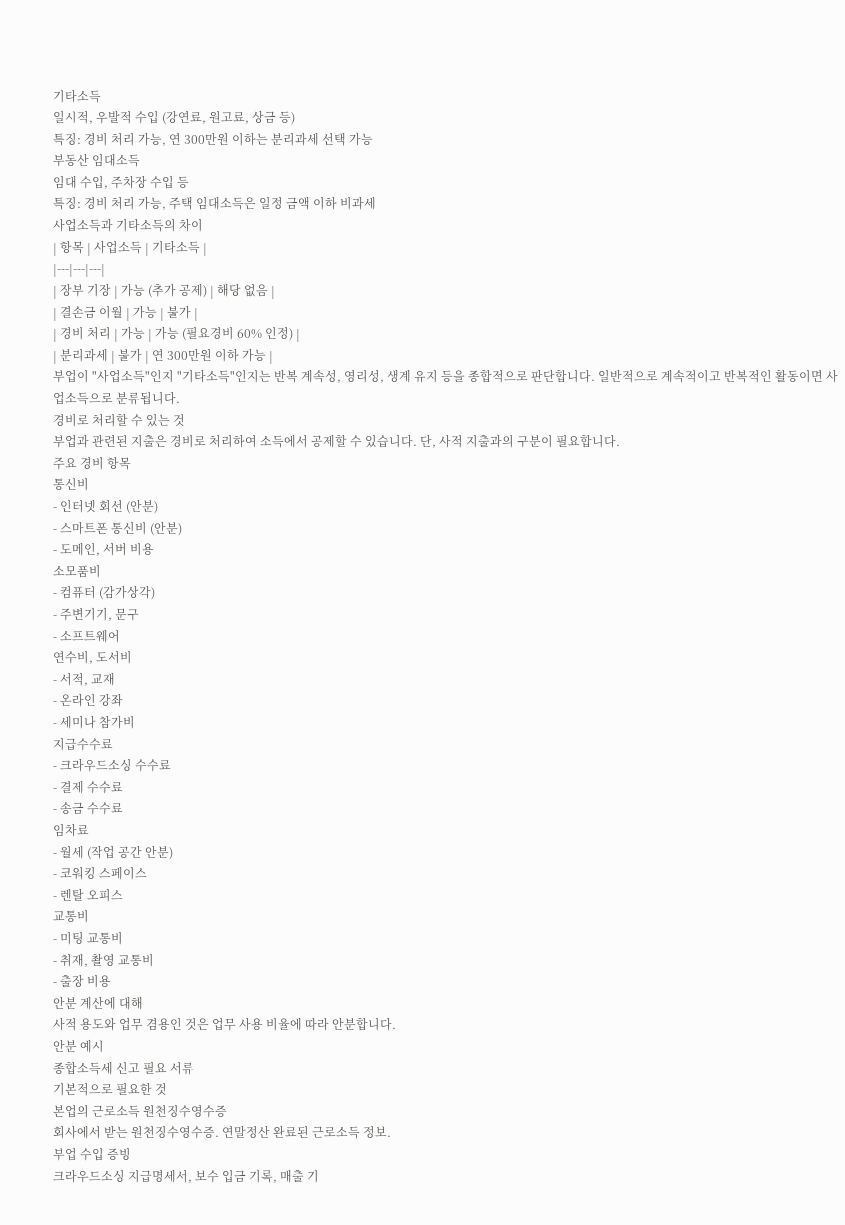기타소득
일시적, 우발적 수입 (강연료, 원고료, 상금 등)
특징: 경비 처리 가능, 연 300만원 이하는 분리과세 선택 가능
부동산 임대소득
임대 수입, 주차장 수입 등
특징: 경비 처리 가능, 주택 임대소득은 일정 금액 이하 비과세
사업소득과 기타소득의 차이
| 항목 | 사업소득 | 기타소득 |
|---|---|---|
| 장부 기장 | 가능 (추가 공제) | 해당 없음 |
| 결손금 이월 | 가능 | 불가 |
| 경비 처리 | 가능 | 가능 (필요경비 60% 인정) |
| 분리과세 | 불가 | 연 300만원 이하 가능 |
부업이 "사업소득"인지 "기타소득"인지는 반복 계속성, 영리성, 생계 유지 등을 종합적으로 판단합니다. 일반적으로 계속적이고 반복적인 활동이면 사업소득으로 분류됩니다.
경비로 처리할 수 있는 것
부업과 관련된 지출은 경비로 처리하여 소득에서 공제할 수 있습니다. 단, 사적 지출과의 구분이 필요합니다.
주요 경비 항목
통신비
- 인터넷 회선 (안분)
- 스마트폰 통신비 (안분)
- 도메인, 서버 비용
소모품비
- 컴퓨터 (감가상각)
- 주변기기, 문구
- 소프트웨어
연수비, 도서비
- 서적, 교재
- 온라인 강좌
- 세미나 참가비
지급수수료
- 크라우드소싱 수수료
- 결제 수수료
- 송금 수수료
임차료
- 월세 (작업 공간 안분)
- 코워킹 스페이스
- 렌탈 오피스
교통비
- 미팅 교통비
- 취재, 촬영 교통비
- 출장 비용
안분 계산에 대해
사적 용도와 업무 겸용인 것은 업무 사용 비율에 따라 안분합니다.
안분 예시
종합소득세 신고 필요 서류
기본적으로 필요한 것
본업의 근로소득 원천징수영수증
회사에서 받는 원천징수영수증. 연말정산 완료된 근로소득 정보.
부업 수입 증빙
크라우드소싱 지급명세서, 보수 입금 기록, 매출 기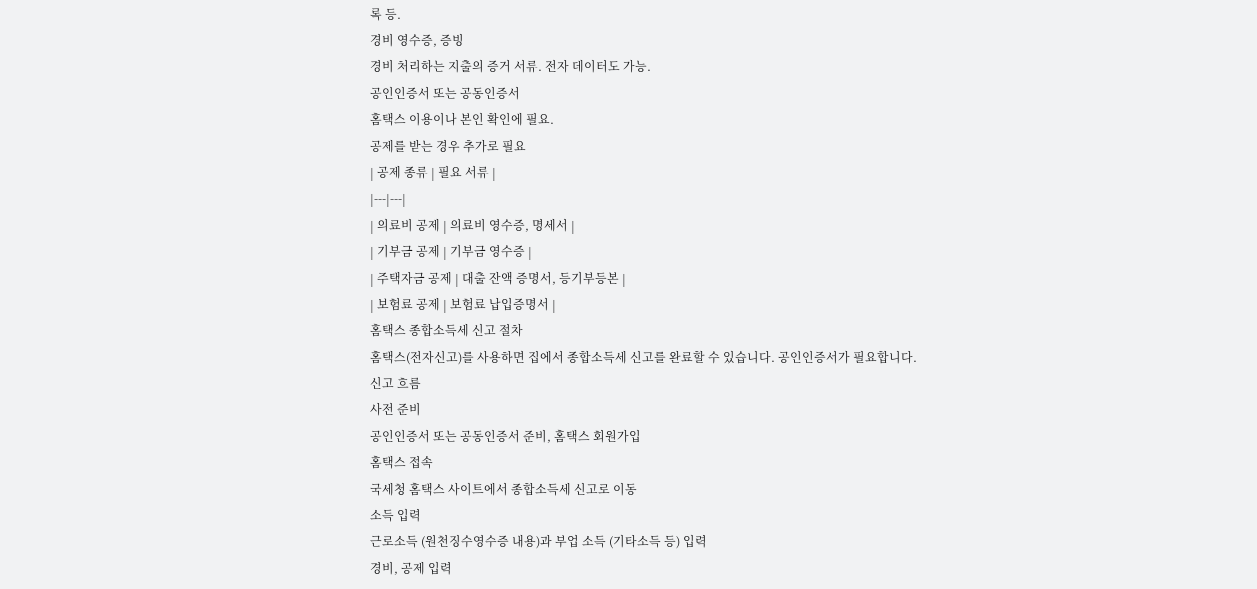록 등.
경비 영수증, 증빙
경비 처리하는 지출의 증거 서류. 전자 데이터도 가능.
공인인증서 또는 공동인증서
홈택스 이용이나 본인 확인에 필요.
공제를 받는 경우 추가로 필요
| 공제 종류 | 필요 서류 |
|---|---|
| 의료비 공제 | 의료비 영수증, 명세서 |
| 기부금 공제 | 기부금 영수증 |
| 주택자금 공제 | 대출 잔액 증명서, 등기부등본 |
| 보험료 공제 | 보험료 납입증명서 |
홈택스 종합소득세 신고 절차
홈택스(전자신고)를 사용하면 집에서 종합소득세 신고를 완료할 수 있습니다. 공인인증서가 필요합니다.
신고 흐름
사전 준비
공인인증서 또는 공동인증서 준비, 홈택스 회원가입
홈택스 접속
국세청 홈택스 사이트에서 종합소득세 신고로 이동
소득 입력
근로소득 (원천징수영수증 내용)과 부업 소득 (기타소득 등) 입력
경비, 공제 입력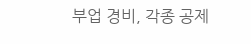부업 경비, 각종 공제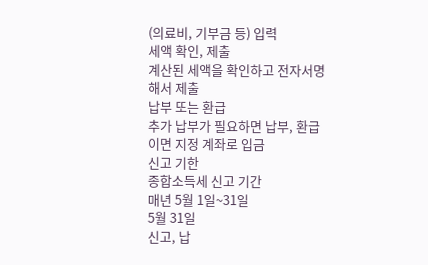(의료비, 기부금 등) 입력
세액 확인, 제출
계산된 세액을 확인하고 전자서명해서 제출
납부 또는 환급
추가 납부가 필요하면 납부, 환급이면 지정 계좌로 입금
신고 기한
종합소득세 신고 기간
매년 5월 1일~31일
5월 31일
신고, 납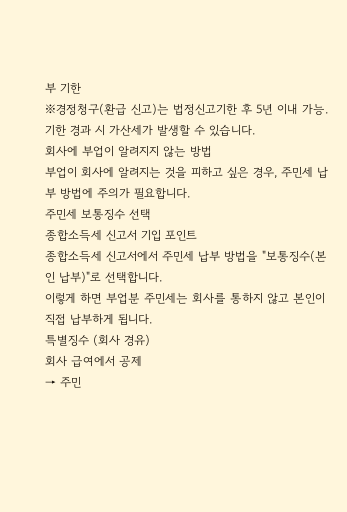부 기한
※경정청구(환급 신고)는 법정신고기한 후 5년 이내 가능. 기한 경과 시 가산세가 발생할 수 있습니다.
회사에 부업이 알려지지 않는 방법
부업이 회사에 알려지는 것을 피하고 싶은 경우, 주민세 납부 방법에 주의가 필요합니다.
주민세 보통징수 선택
종합소득세 신고서 기입 포인트
종합소득세 신고서에서 주민세 납부 방법을 "보통징수(본인 납부)"로 선택합니다.
이렇게 하면 부업분 주민세는 회사를 통하지 않고 본인이 직접 납부하게 됩니다.
특별징수 (회사 경유)
회사 급여에서 공제
→ 주민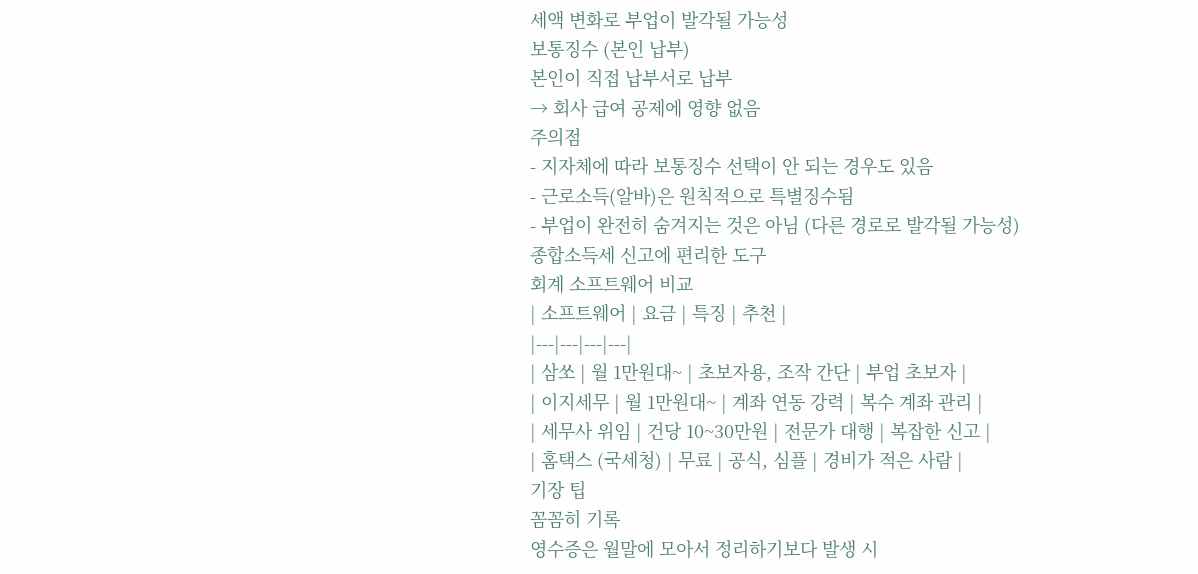세액 변화로 부업이 발각될 가능성
보통징수 (본인 납부)
본인이 직접 납부서로 납부
→ 회사 급여 공제에 영향 없음
주의점
- 지자체에 따라 보통징수 선택이 안 되는 경우도 있음
- 근로소득(알바)은 원칙적으로 특별징수됨
- 부업이 완전히 숨겨지는 것은 아님 (다른 경로로 발각될 가능성)
종합소득세 신고에 편리한 도구
회계 소프트웨어 비교
| 소프트웨어 | 요금 | 특징 | 추천 |
|---|---|---|---|
| 삼쏘 | 월 1만원대~ | 초보자용, 조작 간단 | 부업 초보자 |
| 이지세무 | 월 1만원대~ | 계좌 연동 강력 | 복수 계좌 관리 |
| 세무사 위임 | 건당 10~30만원 | 전문가 대행 | 복잡한 신고 |
| 홈택스 (국세청) | 무료 | 공식, 심플 | 경비가 적은 사람 |
기장 팁
꼼꼼히 기록
영수증은 월말에 모아서 정리하기보다 발생 시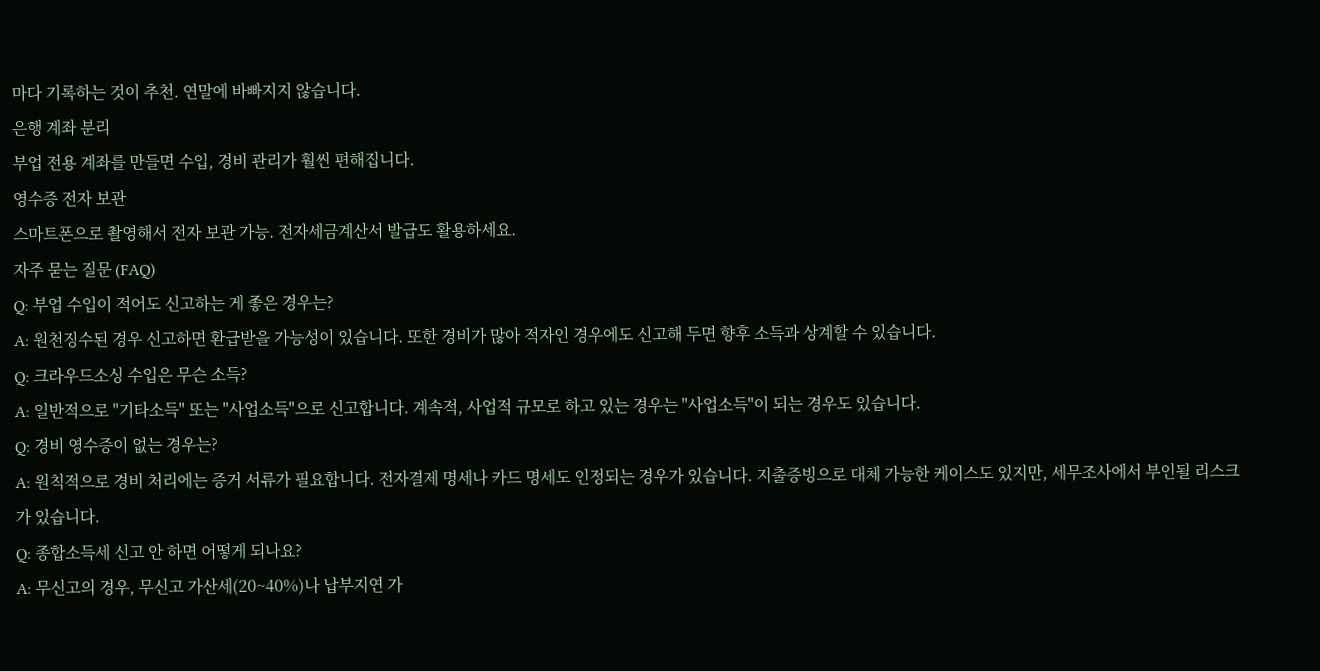마다 기록하는 것이 추천. 연말에 바빠지지 않습니다.
은행 계좌 분리
부업 전용 계좌를 만들면 수입, 경비 관리가 훨씬 편해집니다.
영수증 전자 보관
스마트폰으로 촬영해서 전자 보관 가능. 전자세금계산서 발급도 활용하세요.
자주 묻는 질문 (FAQ)
Q: 부업 수입이 적어도 신고하는 게 좋은 경우는?
A: 원천징수된 경우 신고하면 환급받을 가능성이 있습니다. 또한 경비가 많아 적자인 경우에도 신고해 두면 향후 소득과 상계할 수 있습니다.
Q: 크라우드소싱 수입은 무슨 소득?
A: 일반적으로 "기타소득" 또는 "사업소득"으로 신고합니다. 계속적, 사업적 규모로 하고 있는 경우는 "사업소득"이 되는 경우도 있습니다.
Q: 경비 영수증이 없는 경우는?
A: 원칙적으로 경비 처리에는 증거 서류가 필요합니다. 전자결제 명세나 카드 명세도 인정되는 경우가 있습니다. 지출증빙으로 대체 가능한 케이스도 있지만, 세무조사에서 부인될 리스크가 있습니다.
Q: 종합소득세 신고 안 하면 어떻게 되나요?
A: 무신고의 경우, 무신고 가산세(20~40%)나 납부지연 가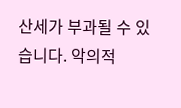산세가 부과될 수 있습니다. 악의적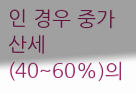인 경우 중가산세(40~60%)의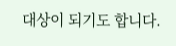대상이 되기도 합니다.